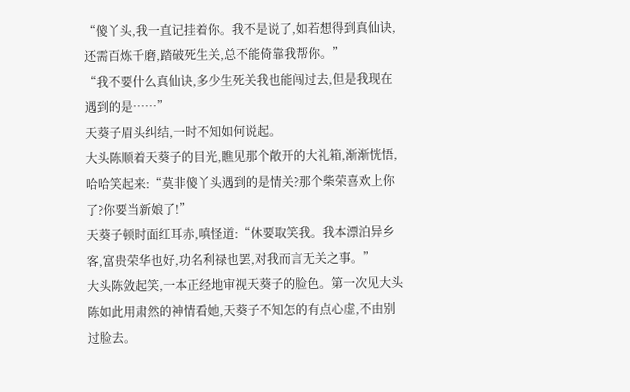“傻丫头,我一直记挂着你。我不是说了,如若想得到真仙诀,还需百炼千磨,踏破死生关,总不能倚靠我帮你。”
“我不要什么真仙诀,多少生死关我也能闯过去,但是我现在遇到的是……”
天葵子眉头纠结,一时不知如何说起。
大头陈顺着天葵子的目光,瞧见那个敞开的大礼箱,渐渐恍悟,哈哈笑起来:“莫非傻丫头遇到的是情关?那个柴荣喜欢上你了?你要当新娘了!”
天葵子顿时面红耳赤,嗔怪道:“休要取笑我。我本漂泊异乡客,富贵荣华也好,功名利禄也罢,对我而言无关之事。”
大头陈敛起笑,一本正经地审视天葵子的脸色。第一次见大头陈如此用肃然的神情看她,天葵子不知怎的有点心虚,不由别过脸去。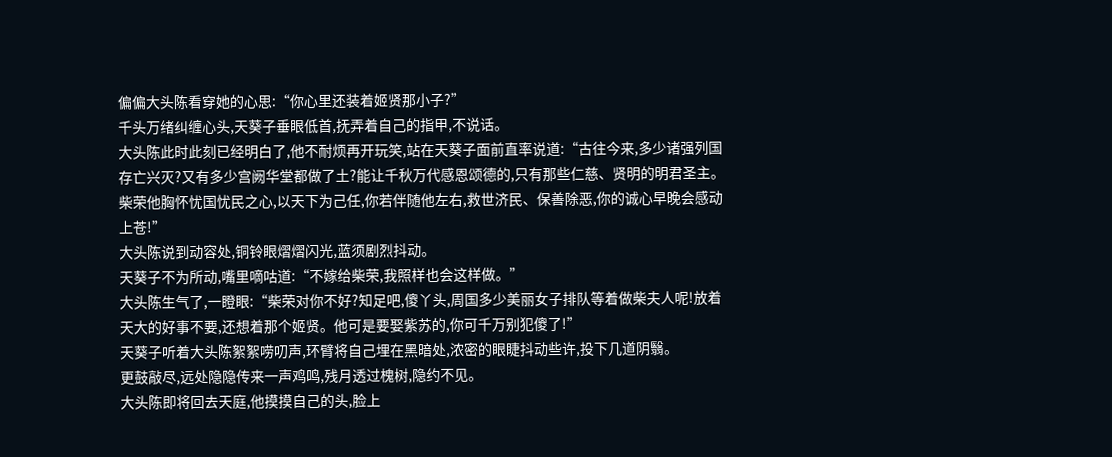偏偏大头陈看穿她的心思:“你心里还装着姬贤那小子?”
千头万绪纠缠心头,天葵子垂眼低首,抚弄着自己的指甲,不说话。
大头陈此时此刻已经明白了,他不耐烦再开玩笑,站在天葵子面前直率说道:“古往今来,多少诸强列国存亡兴灭?又有多少宫阙华堂都做了土?能让千秋万代感恩颂德的,只有那些仁慈、贤明的明君圣主。柴荣他胸怀忧国忧民之心,以天下为己任,你若伴随他左右,救世济民、保善除恶,你的诚心早晚会感动上苍!”
大头陈说到动容处,铜铃眼熠熠闪光,蓝须剧烈抖动。
天葵子不为所动,嘴里嘀咕道:“不嫁给柴荣,我照样也会这样做。”
大头陈生气了,一瞪眼:“柴荣对你不好?知足吧,傻丫头,周国多少美丽女子排队等着做柴夫人呢!放着天大的好事不要,还想着那个姬贤。他可是要娶紫苏的,你可千万别犯傻了!”
天葵子听着大头陈絮絮唠叨声,环臂将自己埋在黑暗处,浓密的眼睫抖动些许,投下几道阴翳。
更鼓敲尽,远处隐隐传来一声鸡鸣,残月透过槐树,隐约不见。
大头陈即将回去天庭,他摸摸自己的头,脸上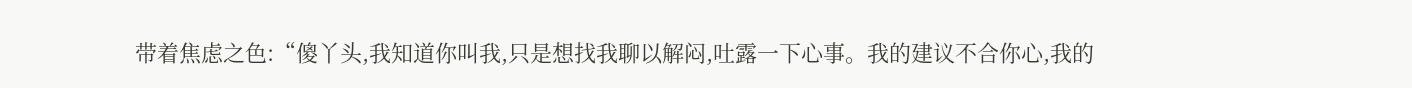带着焦虑之色:“傻丫头,我知道你叫我,只是想找我聊以解闷,吐露一下心事。我的建议不合你心,我的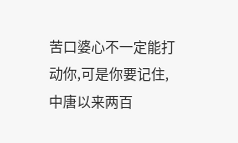苦口婆心不一定能打动你,可是你要记住,中唐以来两百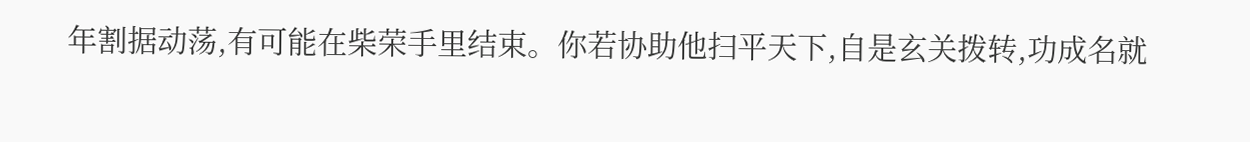年割据动荡,有可能在柴荣手里结束。你若协助他扫平天下,自是玄关拨转,功成名就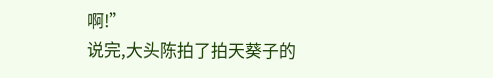啊!”
说完,大头陈拍了拍天葵子的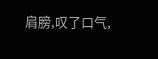肩膀,叹了口气,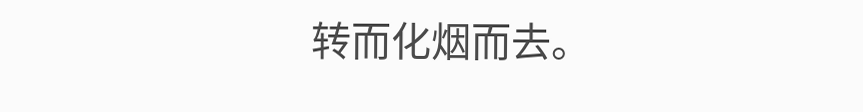转而化烟而去。